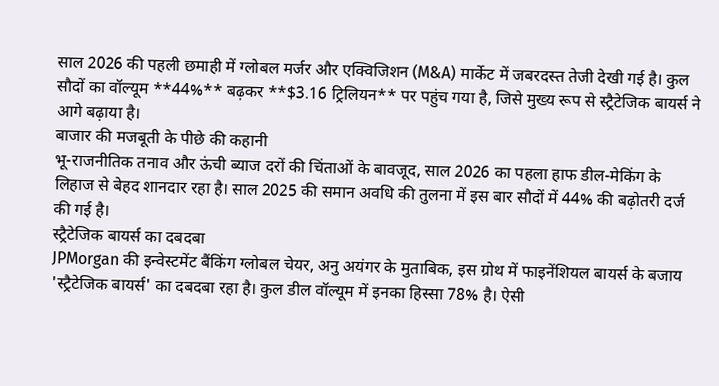साल 2026 की पहली छमाही में ग्लोबल मर्जर और एक्विजिशन (M&A) मार्केट में जबरदस्त तेजी देखी गई है। कुल सौदों का वॉल्यूम **44%** बढ़कर **$3.16 ट्रिलियन** पर पहुंच गया है, जिसे मुख्य रूप से स्ट्रैटेजिक बायर्स ने आगे बढ़ाया है।
बाजार की मजबूती के पीछे की कहानी
भू-राजनीतिक तनाव और ऊंची ब्याज दरों की चिंताओं के बावजूद, साल 2026 का पहला हाफ डील-मेकिंग के लिहाज से बेहद शानदार रहा है। साल 2025 की समान अवधि की तुलना में इस बार सौदों में 44% की बढ़ोतरी दर्ज की गई है।
स्ट्रैटेजिक बायर्स का दबदबा
JPMorgan की इन्वेस्टमेंट बैंकिंग ग्लोबल चेयर, अनु अयंगर के मुताबिक, इस ग्रोथ में फाइनेंशियल बायर्स के बजाय 'स्ट्रैटेजिक बायर्स' का दबदबा रहा है। कुल डील वॉल्यूम में इनका हिस्सा 78% है। ऐसी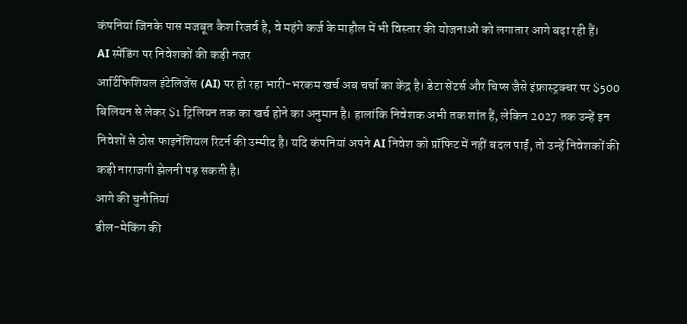कंपनियां जिनके पास मजबूत कैश रिजर्व है, वे महंगे कर्ज के माहौल में भी विस्तार की योजनाओं को लगातार आगे बढ़ा रही हैं।
AI स्पेंडिंग पर निवेशकों की कड़ी नजर
आर्टिफिशियल इंटेलिजेंस (AI) पर हो रहा भारी-भरकम खर्च अब चर्चा का केंद्र है। डेटा सेंटर्स और चिप्स जैसे इंफ्रास्ट्रक्चर पर $500 बिलियन से लेकर $1 ट्रिलियन तक का खर्च होने का अनुमान है। हालांकि निवेशक अभी तक शांत हैं, लेकिन 2027 तक उन्हें इन निवेशों से ठोस फाइनेंशियल रिटर्न की उम्मीद है। यदि कंपनियां अपने AI निवेश को प्रॉफिट में नहीं बदल पाईं, तो उन्हें निवेशकों की कड़ी नाराजगी झेलनी पड़ सकती है।
आगे की चुनौतियां
डील-मेकिंग की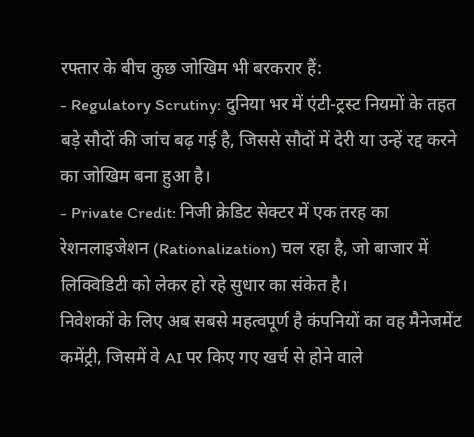रफ्तार के बीच कुछ जोखिम भी बरकरार हैं:
- Regulatory Scrutiny: दुनिया भर में एंटी-ट्रस्ट नियमों के तहत बड़े सौदों की जांच बढ़ गई है, जिससे सौदों में देरी या उन्हें रद्द करने का जोखिम बना हुआ है।
- Private Credit: निजी क्रेडिट सेक्टर में एक तरह का रेशनलाइजेशन (Rationalization) चल रहा है, जो बाजार में लिक्विडिटी को लेकर हो रहे सुधार का संकेत है।
निवेशकों के लिए अब सबसे महत्वपूर्ण है कंपनियों का वह मैनेजमेंट कमेंट्री, जिसमें वे AI पर किए गए खर्च से होने वाले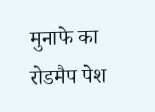मुनाफे का रोडमैप पेश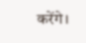करेंगे।